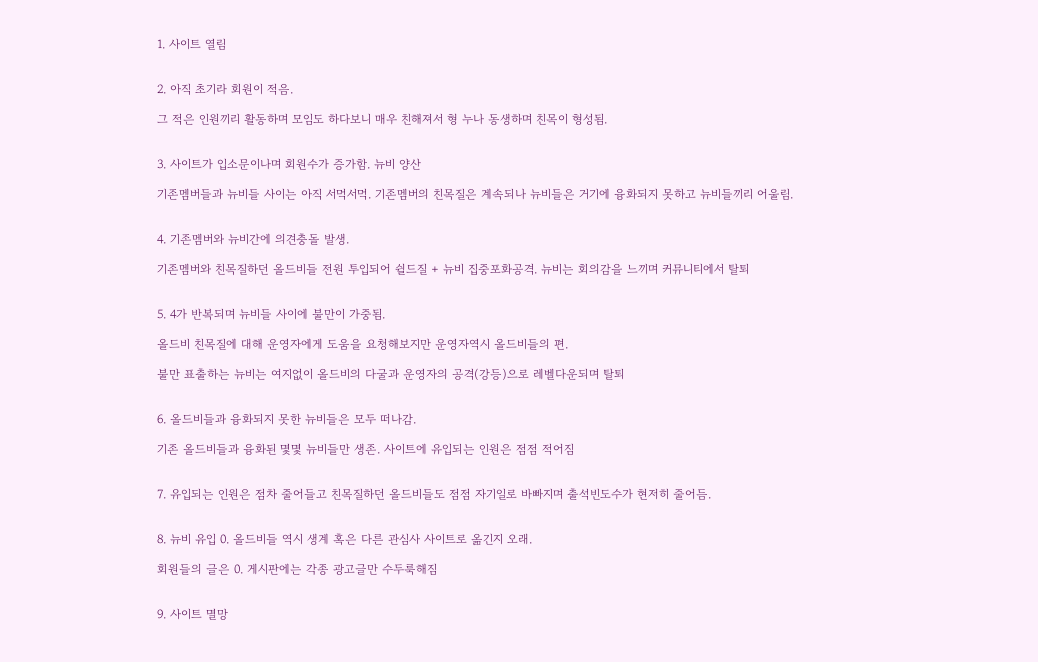1. 사이트 열림


2. 아직 초기라 회원이 적음.

그 적은 인원끼리 활동하며 모임도 하다보니 매우 친해져서 형 누나 동생하며 친목이 형성됨.


3. 사이트가 입소문이나며 회원수가 증가함. 뉴비 양산

기존멤버들과 뉴비들 사이는 아직 서먹서먹. 기존멤버의 친목질은 계속되나 뉴비들은 거기에 융화되지 못하고 뉴비들끼리 어울림.


4. 기존멤버와 뉴비간에 의견충돌 발생.

기존멤버와 친목질하던 올드비들 전원 투입되어 쉴드질 + 뉴비 집중포화공격. 뉴비는 회의감을 느끼며 커뮤니티에서 탈퇴


5. 4가 반복되며 뉴비들 사이에 불만이 가중됨.

올드비 친목질에 대해 운영자에게 도움을 요청해보지만 운영자역시 올드비들의 편.

불만 표출하는 뉴비는 여지없이 올드비의 다굴과 운영자의 공격(강등)으로 레벨다운되며 탈퇴


6. 올드비들과 융화되지 못한 뉴비들은 모두 떠나감.

기존 올드비들과 융화된 몇몇 뉴비들만 생존. 사이트에 유입되는 인원은 점점 적어짐


7. 유입되는 인원은 점차 줄어들고 친목질하던 올드비들도 점점 자기일로 바빠지며 출석빈도수가 현저히 줄어듬.


8. 뉴비 유입 0. 올드비들 역시 생계 혹은 다른 관심사 사이트로 옮긴지 오래.

회원들의 글은 0. 게시판에는 각종 광고글만 수두룩해짐


9. 사이트 멸망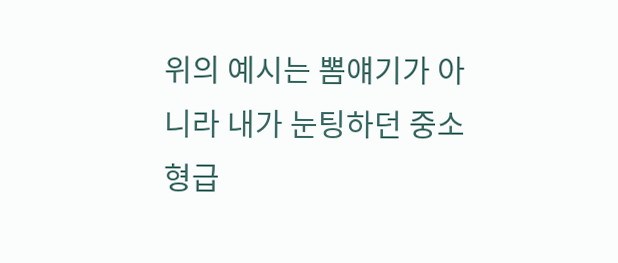위의 예시는 뽐얘기가 아니라 내가 눈팅하던 중소형급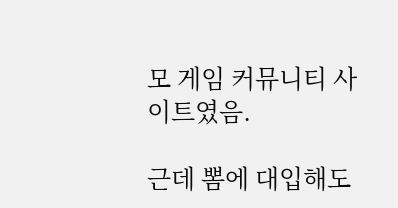모 게임 커뮤니티 사이트였음.

근데 뽐에 대입해도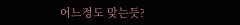어느정도 맞는듯?